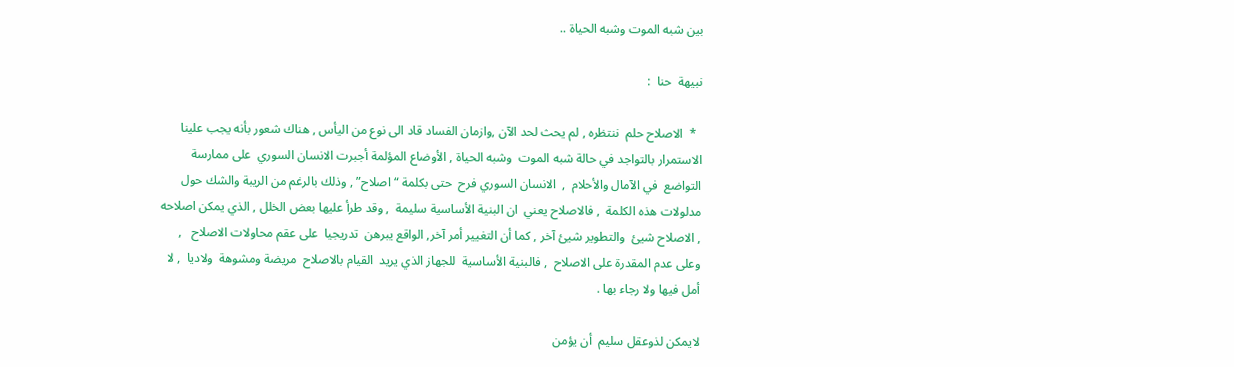بين شبه الموت وشبه الحياة ..

نبيهة  حنا  :

  *  الاصلاح حلم  ننتظره , لم يحث لحد الآن ,وازمان الفساد قاد الى نوع من اليأس , هناك شعور بأنه يجب علينا الاستمرار بالتواجد في حالة شبه الموت  وشبه الحياة , الأوضاع المؤلمة أجبرت الانسان السوري  على ممارسة التواضع  في الآمال والأحلام  ,  الانسان السوري فرح  حتى بكلمة “اصلاح” , وذلك بالرغم من الريبة والشك حول  مدلولات هذه الكلمة  , فالاصلاح يعني  ان البنية الأساسية سليمة  , وقد طرأ عليها بعض الخلل , الذي يمكن اصلاحه , الاصلاح شيئ  والتطوير شيئ آخر , كما أن التغيير أمر آخر, الواقع يبرهن  تدريجيا  على عقم محاولات الاصلاح   , وعلى عدم المقدرة على الاصلاح  , فالبنية الأساسية  للجهاز الذي يريد  القيام بالاصلاح  مريضة ومشوهة  ولاديا  , لا أمل فيها ولا رجاء بها .

لايمكن لذوعقل سليم  أن يؤمن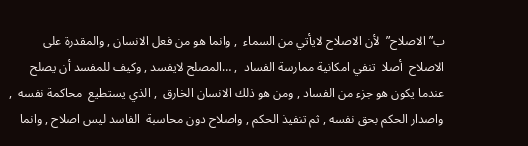ب”الاصلاح”  لأن الاصلاح لايأتي من السماء  , وانما هو من فعل الانسان , والمقدرة على الاصلاح  أصلا  تنفي امكانية ممارسة الفساد  , …المصلح لايفسد , وكيف للمفسد أن يصلح عندما يكون هو جزء من الفساد , ومن هو ذلك الانسان الخارق  , الذي يستطيع  محاكمة نفسه  , واصدار الحكم بحق نفسه , ثم تنفيذ الحكم , واصلاح دون محاسبة  الفاسد ليس اصلاح , وانما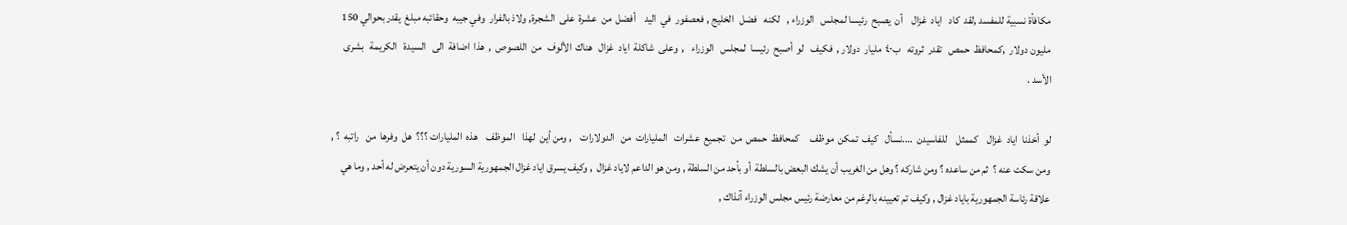مكافأة نسبية للمفسد ,لقد  كاد   اياد  غزال    أن  يصبح  رئيسا لمجلس   الوزراء ,   لكنه   فضل   الخليج , فعصفور  في  اليد    أفضل  من  عشرة  على  الشجرة, ولاذ بالفرار  وفي جيبه  وحقائبه مبلغ  يقدر بحوالي 150 مليون دولار  ,كمحافظ  حمص   تقدر  ثروته   ب٤٠  مليار  دولار ,  فكيف   لو  أصبح  رئيسا  لمجلس   الوزراء   ,  وعلى  شاكلة  اياد  غزال   هناك  الألوف   من  اللصوص  ,  هذا  اضافة  الى   السيدة   الكريمة   بشرى  الأسد .

لو  أخذنا  اياد  غزال    كممثل    للفاسيدن  ….نسأل   كيف  تمكن  موظف     كمحافظ  حمص  من   تجميع  عشرات   المليارات  من   الدولارات    , ومن أين  لهذا   الموظف    هذه  المليارات ؟؟؟  هل  وفرها  من   راتبه  ؟ , ومن سكت عنه ؟  ثم من ساعده ؟ ومن شاركه ؟ وهل من الغريب أن يشك البعض بالسلطة  أو بأحد من السلطة , ومن هو الداعم لاياد غزال  , وكيف يسرق اياد غزال الجمهورية السورية دون أن يتعرض له أحد , وما هي علاقة رئاسة الجمهورية باياد غزال , وكيف تم تعيينه بالرغم من معارضة رئيس مجلس الوزراء آنذاك ,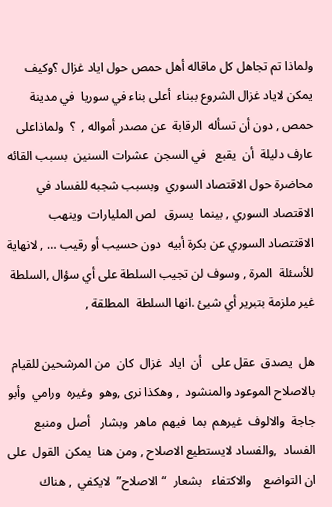ولماذا تم تجاهل كل ماقاله أهل حمص حول اياد غزال ؟وكيف يمكن لاياد غزال الشروع ببناء  أعلى بناء في سوريا  في مدينة حمص , دون أن تسأله  الرقابة  عن مصدر أمواله ,  ؟  ولماذاعلى  عارف دليلة  أن  يقبع   في السجن  عشرات السنين  بسبب القائه محاضرة حول الاقتصاد السوري  وبسبب شجبه للفساد في الاقتصاد السوري , بينما  يسرق   لص المليارات  وينهب الاقثتصاد السوري عن بكرة أبيه  دون حسيب أو رقيب … , لانهاية للأسئلة  المرة , وسوف لن تجيب السلطة على أي سؤال ,السلطة غير ملزمة بتبرير أي شيئ .انها السلطة  المطلقة ,

هل  يصدق  عقل على   أن  اياد  غزال  كان  من المرشحين للقيام بالاصلاح الموعود والمنشود  , وهكذا نرى ,وهو  وغيره  ورامي  وأبو  جاجة  والالوف  غيرهم  بما  فيهم  ماهر  وبشار   أصل  ومنبع  الفساد  ,والفساد لايستطيع الاصلاح , ومن هنا  يمكن  القول  على  ان التواضع    والاكتفاء   بشعار  “الاصلاح”  لايكفي  , هناك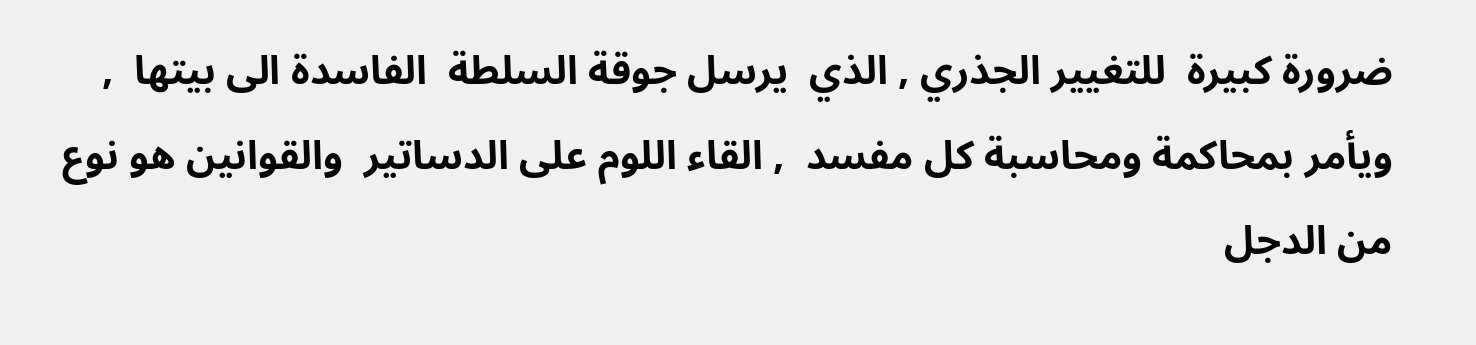ضرورة كبيرة  للتغيير الجذري , الذي  يرسل جوقة السلطة  الفاسدة الى بيتها  , ويأمر بمحاكمة ومحاسبة كل مفسد  , القاء اللوم على الدساتير  والقوانين هو نوع من الدجل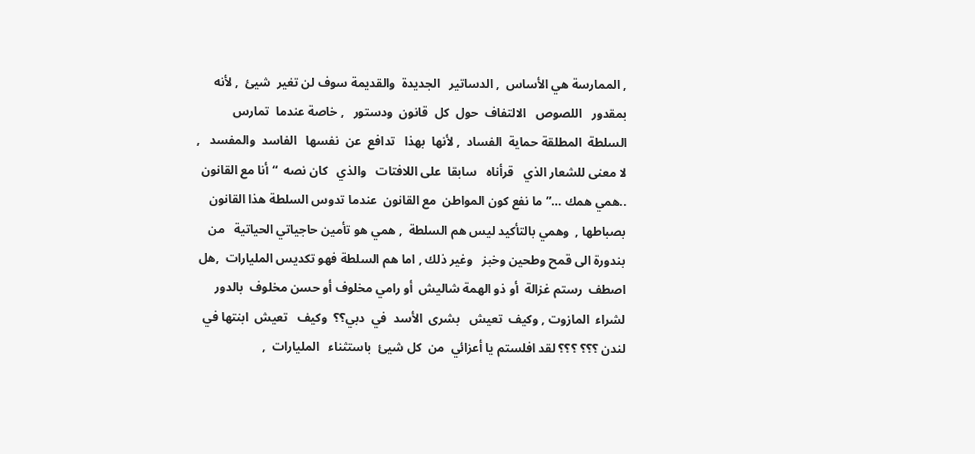, الممارسة هي الأساس  , الدساتير   الجديدة  والقديمة سوف لن تغير  شيئ  , لأنه   بمقدور   اللصوص   الالتفاف  حول  كل  قانون  ودستور   , خاصة عندما  تمارس  السلطة  المطلقة حماية  الفساد  , لأنها  بهذا   تدافع  عن  نفسها   الفاسد  والمفسد   , لا معنى للشعار الذي   قرأناه   سابقا  على اللافتات   والذي   كان نصه  “أنا مع القانون ..همي همك …”ما نفع كون المواطن  مع القانون  عندما تدوس السلطة هذا القانون  بصباطها ,  وهمي بالتأكيد ليس هم السلطة  , همي هو تأمين حاجياتي الحياتية   من بندورة الى قمح وطحين وخبز   وغير ذلك , اما هم السلطة فهو تكديس المليارات  ,هل  اصطف  رستم غزالة  أو ذو الهمة شاليش  أو رامي مخلوف أو حسن مخلوف  بالدور لشراء  المازوت , وكيف  تعيش   بشرى  الأسد  في  دبي؟؟  وكيف   تعيش  ابنتها في   لندن ؟؟؟ ؟؟؟ لقد افلستم يا أعزائي  من  كل شيئ  باستثناء   المليارات  ,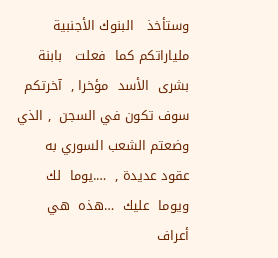وستأخذ   البنوك الأجنبية ملياراتكم كما  فعلت   بابنة    بشرى  الأسد  مؤخرا ,  آخرتكم سوف تكون في السجن  , الذي وضعتم الشعب السوري به عقود عديدة ,  ….يوما  لك  ويوما  عليك  …هذه  هي أعراف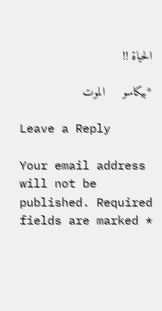الحياة !!

*بيكاسو     الموت

Leave a Reply

Your email address will not be published. Required fields are marked *